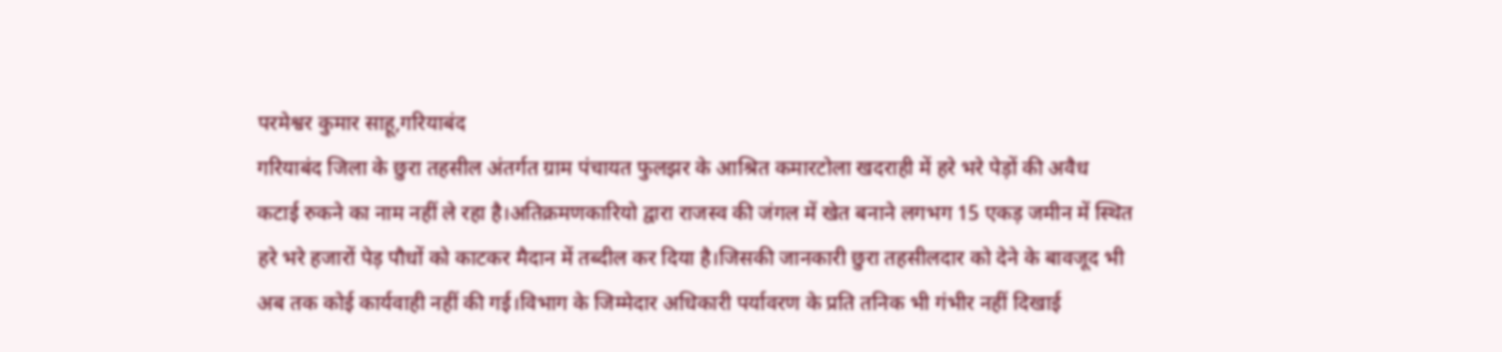परमेश्वर कुमार साहू,गरियाबंद
गरियाबंद जिला के छुरा तहसील अंतर्गत ग्राम पंचायत फुलझर के आश्रित कमारटोला खदराही में हरे भरे पेड़ों की अवैध कटाई रुकने का नाम नहीं ले रहा है।अतिक्रमणकारियो द्वारा राजस्व की जंगल में खेत बनाने लगभग 15 एकड़ जमीन में स्थित हरे भरे हजारों पेड़ पौधों को काटकर मैदान में तब्दील कर दिया है।जिसकी जानकारी छुरा तहसीलदार को देने के बावजूद भी अब तक कोई कार्यवाही नहीं की गई।विभाग के जिम्मेदार अधिकारी पर्यावरण के प्रति तनिक भी गंभीर नहीं दिखाई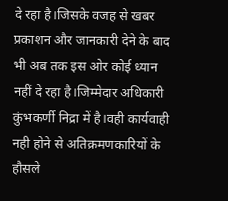दे रहा है।जिसके वजह से खबर प्रकाशन और जानकारी देने के बाद भी अब तक इस ओर कोई ध्यान नहीं दे रहा है।जिम्मेदार अधिकारी कुंभकर्णी निद्रा में है।वही कार्यवाही नही होने से अतिक्रमणकारियों के हौसले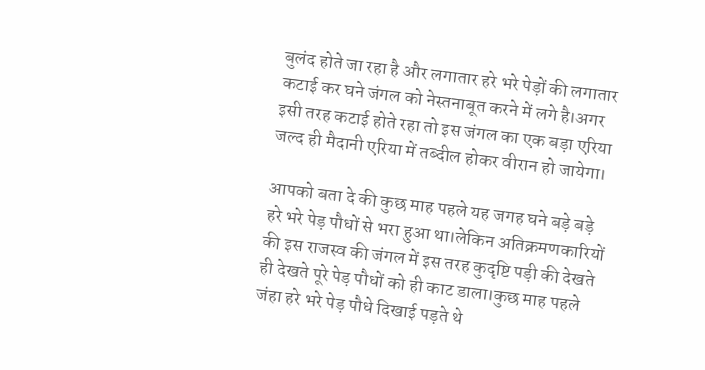बुलंद होते जा रहा है और लगातार हरे भरे पेड़ों की लगातार कटाई कर घने जंगल को नेस्तनाबूत करने में लगे है।अगर इसी तरह कटाई होते रहा तो इस जंगल का एक बड़ा एरिया जल्द ही मैदानी एरिया में तब्दील होकर वीरान हो जायेगा।

आपको बता दे की कुछ माह पहले यह जगह घने बड़े बड़े हरे भरे पेड़ पौधों से भरा हुआ था।लेकिन अतिक्रमणकारियों की इस राजस्व की जंगल में इस तरह कुदृष्टि पड़ी की देखते ही देखते पूरे पेड़ पौधों को ही काट डाला।कुछ माह पहले जंहा हरे भरे पेड़ पौधे दिखाई पड़ते थे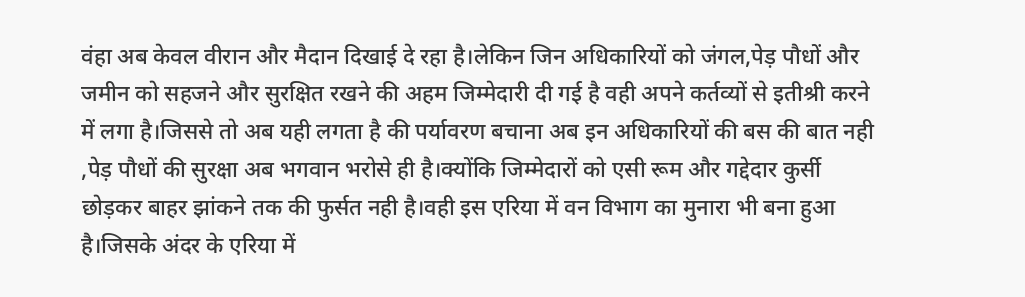वंहा अब केवल वीरान और मैदान दिखाई दे रहा है।लेकिन जिन अधिकारियों को जंगल,पेड़ पौधों और जमीन को सहजने और सुरक्षित रखने की अहम जिम्मेदारी दी गई है वही अपने कर्तव्यों से इतीश्री करने में लगा है।जिससे तो अब यही लगता है की पर्यावरण बचाना अब इन अधिकारियों की बस की बात नही ,पेड़ पौधों की सुरक्षा अब भगवान भरोसे ही है।क्योंकि जिम्मेदारों को एसी रूम और गद्देदार कुर्सी छोड़कर बाहर झांकने तक की फुर्सत नही है।वही इस एरिया में वन विभाग का मुनारा भी बना हुआ है।जिसके अंदर के एरिया में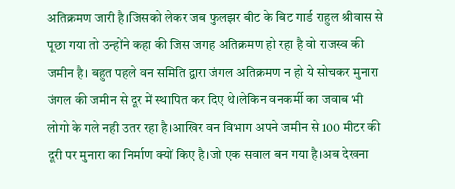अतिक्रमण जारी है।जिसको लेकर जब फुलझर बीट के बिट गार्ड राहुल श्रीवास से पूछा गया तो उन्होंने कहा की जिस जगह अतिक्रमण हो रहा है वो राजस्व की जमीन है। बहुत पहले वन समिति द्वारा जंगल अतिक्रमण न हो ये सोचकर मुनारा जंगल की जमीन से दूर में स्थापित कर दिए थे।लेकिन वनकर्मी का जवाब भी लोगो के गले नही उतर रहा है।आखिर वन विभाग अपने जमीन से 100 मीटर की दूरी पर मुनारा का निर्माण क्यों किए है।जो एक सवाल बन गया है।अब देखना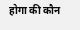होगा की कौन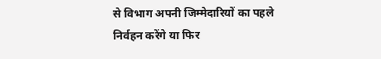से विभाग अपनी जिम्मेदारियों का पहले निर्वहन करेंगे या फिर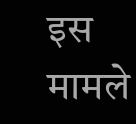इस मामले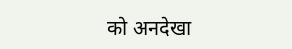को अनदेखा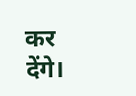कर देंगे।